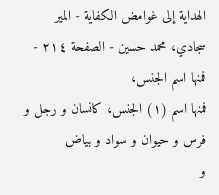الهداية إلى غوامض الكفاية - المير سجادي، محمد حسين - الصفحة ٢١٤ - فمنها اسم الجنس،
فمنها اسم (١) الجنس، كانسان و رجل و فرس و حيوان و سواد و بياض
و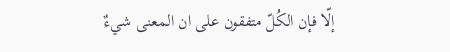إلّا فإن الكُلّ متفقون على ان المعنى شيءٌ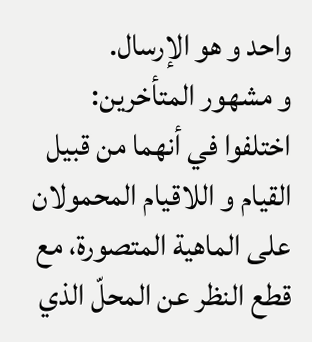واحد و هو الإرسال.
و مشهور المتأخرين: اختلفوا في أنهما من قبيل القيام و اللاقيام المحمولان على الماهية المتصورة، مع قطع النظر عن المحلّ الذي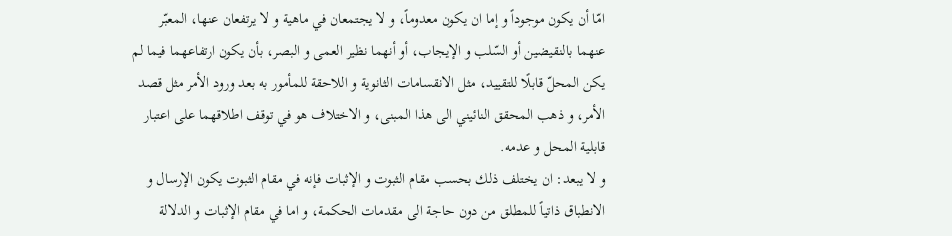امّا أن يكون موجوداً و إما ان يكون معدوماً، و لا يجتمعان في ماهية و لا يرتفعان عنها، المعبّر عنهما بالنقيضين أو السّلب و الإيجاب، أو أنهما نظير العمى و البصر، بأن يكون ارتفاعهما فيما لم يكن المحلّ قابلًا للتقييد، مثل الانقسامات الثانوية و اللاحقة للمأمور به بعد ورود الأمر مثل قصد الأمر، و ذهب المحقق النائيني الى هذا المبنى، و الاختلاف هو في توقف اطلاقهما على اعتبار قابلية المحل و عدمه.
و لا يبعد: ان يختلف ذلك بحسب مقام الثبوت و الإثبات فإنه في مقام الثبوت يكون الإرسال و الانطباق ذاتياً للمطلق من دون حاجة الى مقدمات الحكمة، و اما في مقام الإثبات و الدلالة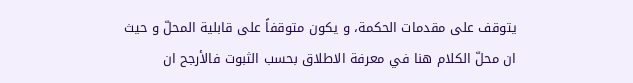يتوقف على مقدمات الحكمة، و يكون متوقفاً على قابلية المحلّ و حيث ان محلّ الكلام هنا في معرفة الاطلاق بحسب الثبوت فالأرجح ان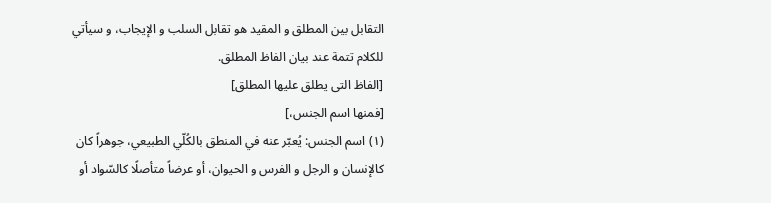التقابل بين المطلق و المقيد هو تقابل السلب و الإيجاب، و سيأتي للكلام تتمة عند بيان الفاظ المطلق.
[الفاظ التى يطلق عليها المطلق]
[فمنها اسم الجنس،]
(١) اسم الجنس: يُعبّر عنه في المنطق بالكُلّي الطبيعي، جوهراً كان كالإنسان و الرجل و الفرس و الحيوان، أو عرضاً متأصلًا كالسّواد أو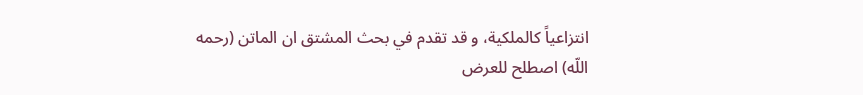انتزاعياً كالملكية، و قد تقدم في بحث المشتق ان الماتن (رحمه اللّه) اصطلح للعرض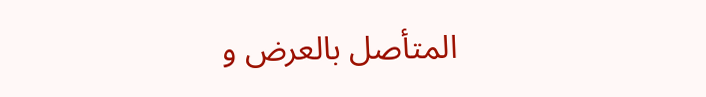المتأصل بالعرض و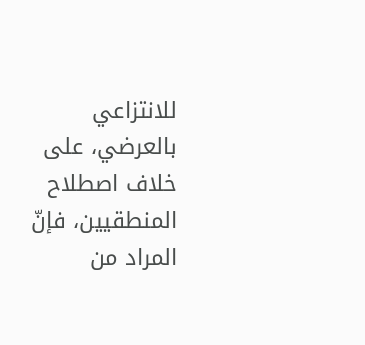للانتزاعي بالعرضي، على خلاف اصطلاح المنطقيين، فإنّ المراد من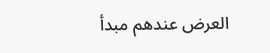العرض عندهم مبدأ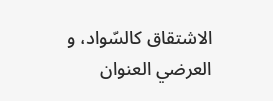الاشتقاق كالسّواد، و العرضي العنوان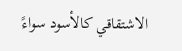الاشتقاقي كالأسود سواءً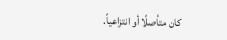كان متأصلًا أو انتزاعياً.